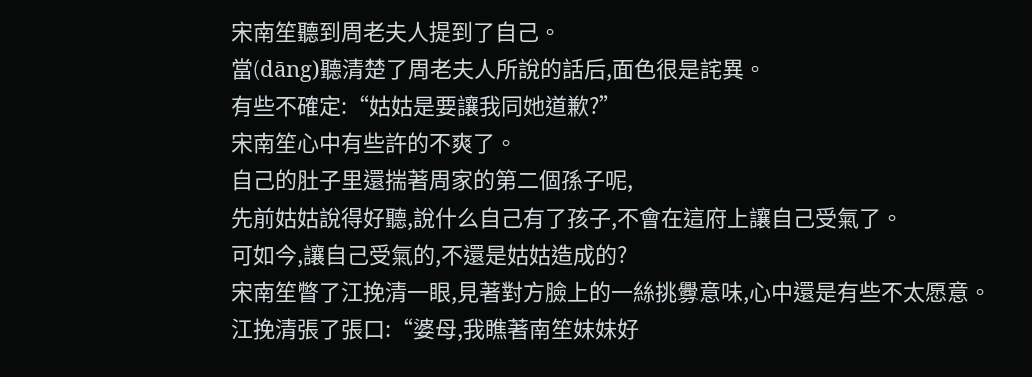宋南笙聽到周老夫人提到了自己。
當(dāng)聽清楚了周老夫人所說的話后,面色很是詫異。
有些不確定:“姑姑是要讓我同她道歉?”
宋南笙心中有些許的不爽了。
自己的肚子里還揣著周家的第二個孫子呢,
先前姑姑說得好聽,說什么自己有了孩子,不會在這府上讓自己受氣了。
可如今,讓自己受氣的,不還是姑姑造成的?
宋南笙瞥了江挽清一眼,見著對方臉上的一絲挑釁意味,心中還是有些不太愿意。
江挽清張了張口:“婆母,我瞧著南笙妹妹好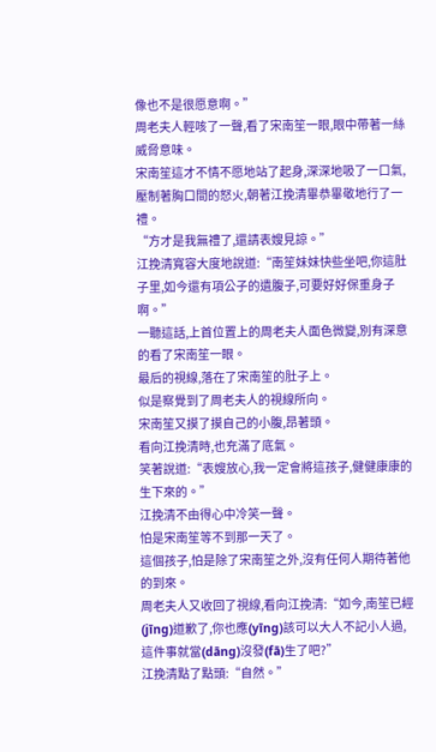像也不是很愿意啊。”
周老夫人輕咳了一聲,看了宋南笙一眼,眼中帶著一絲威脅意味。
宋南笙這才不情不愿地站了起身,深深地吸了一口氣,壓制著胸口間的怒火,朝著江挽清畢恭畢敬地行了一禮。
“方才是我無禮了,還請表嫂見諒。”
江挽清寬容大度地說道:“南笙妹妹快些坐吧,你這肚子里,如今還有項公子的遺腹子,可要好好保重身子啊。”
一聽這話,上首位置上的周老夫人面色微變,別有深意的看了宋南笙一眼。
最后的視線,落在了宋南笙的肚子上。
似是察覺到了周老夫人的視線所向。
宋南笙又摸了摸自己的小腹,昂著頭。
看向江挽清時,也充滿了底氣。
笑著說道:“表嫂放心,我一定會將這孩子,健健康康的生下來的。”
江挽清不由得心中冷笑一聲。
怕是宋南笙等不到那一天了。
這個孩子,怕是除了宋南笙之外,沒有任何人期待著他的到來。
周老夫人又收回了視線,看向江挽清:“如今,南笙已經(jīng)道歉了,你也應(yīng)該可以大人不記小人過,這件事就當(dāng)沒發(fā)生了吧?”
江挽清點了點頭:“自然。”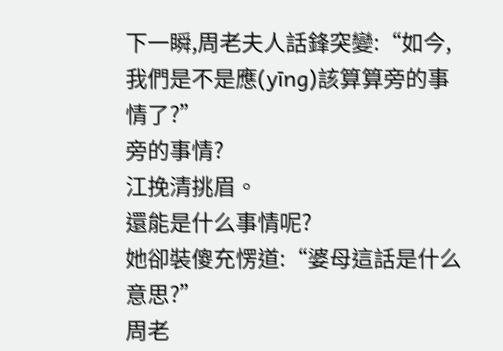下一瞬,周老夫人話鋒突變:“如今,我們是不是應(yīng)該算算旁的事情了?”
旁的事情?
江挽清挑眉。
還能是什么事情呢?
她卻裝傻充愣道:“婆母這話是什么意思?”
周老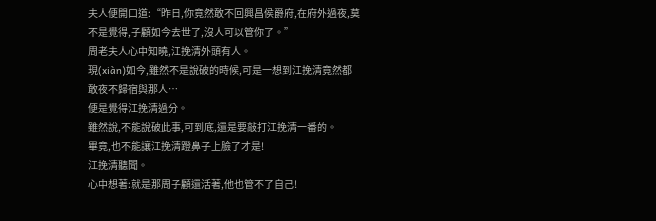夫人便開口道:“昨日,你竟然敢不回興昌侯爵府,在府外過夜,莫不是覺得,子顧如今去世了,沒人可以管你了。”
周老夫人心中知曉,江挽清外頭有人。
現(xiàn)如今,雖然不是說破的時候,可是一想到江挽清竟然都敢夜不歸宿與那人…
便是覺得江挽清過分。
雖然說,不能說破此事,可到底,還是要敲打江挽清一番的。
畢竟,也不能讓江挽清蹬鼻子上臉了才是!
江挽清聽聞。
心中想著:就是那周子顧還活著,他也管不了自己!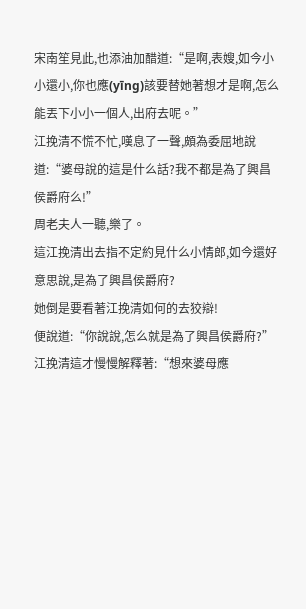宋南笙見此,也添油加醋道:“是啊,表嫂,如今小小還小,你也應(yīng)該要替她著想才是啊,怎么能丟下小小一個人,出府去呢。”
江挽清不慌不忙,嘆息了一聲,頗為委屈地說道:“婆母說的這是什么話?我不都是為了興昌侯爵府么!”
周老夫人一聽,樂了。
這江挽清出去指不定約見什么小情郎,如今還好意思說,是為了興昌侯爵府?
她倒是要看著江挽清如何的去狡辯!
便說道:“你說說,怎么就是為了興昌侯爵府?”
江挽清這才慢慢解釋著:“想來婆母應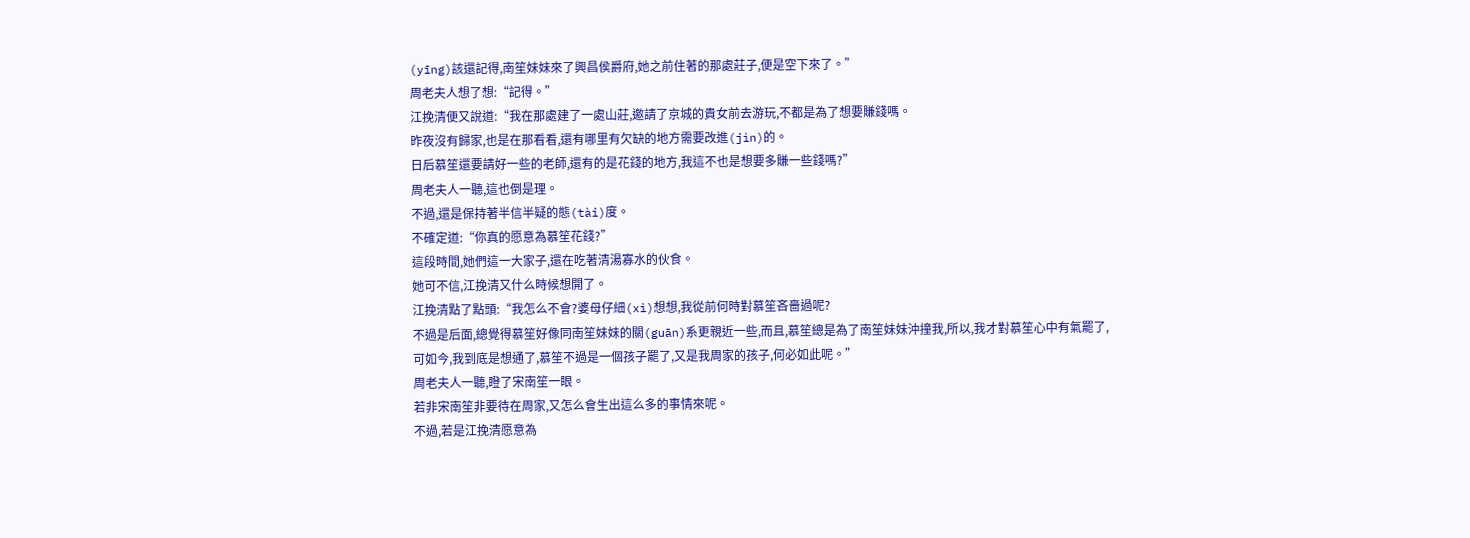(yīng)該還記得,南笙妹妹來了興昌侯爵府,她之前住著的那處莊子,便是空下來了。”
周老夫人想了想:“記得。”
江挽清便又說道:“我在那處建了一處山莊,邀請了京城的貴女前去游玩,不都是為了想要賺錢嗎。
昨夜沒有歸家,也是在那看看,還有哪里有欠缺的地方需要改進(jìn)的。
日后慕笙還要請好一些的老師,還有的是花錢的地方,我這不也是想要多賺一些錢嗎?”
周老夫人一聽,這也倒是理。
不過,還是保持著半信半疑的態(tài)度。
不確定道:“你真的愿意為慕笙花錢?”
這段時間,她們這一大家子,還在吃著清湯寡水的伙食。
她可不信,江挽清又什么時候想開了。
江挽清點了點頭:“我怎么不會?婆母仔細(xì)想想,我從前何時對慕笙吝嗇過呢?
不過是后面,總覺得慕笙好像同南笙妹妹的關(guān)系更親近一些,而且,慕笙總是為了南笙妹妹沖撞我,所以,我才對慕笙心中有氣罷了,
可如今,我到底是想通了,慕笙不過是一個孩子罷了,又是我周家的孩子,何必如此呢。”
周老夫人一聽,瞪了宋南笙一眼。
若非宋南笙非要待在周家,又怎么會生出這么多的事情來呢。
不過,若是江挽清愿意為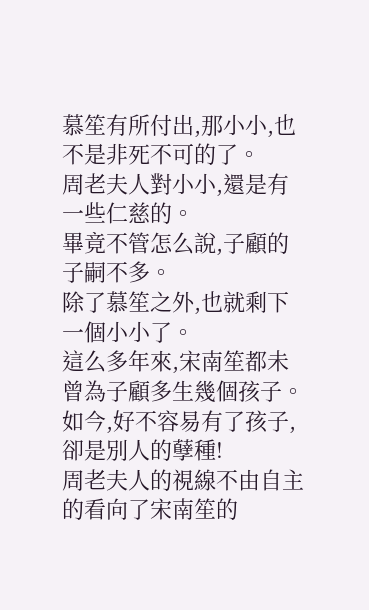慕笙有所付出,那小小,也不是非死不可的了。
周老夫人對小小,還是有一些仁慈的。
畢竟不管怎么說,子顧的子嗣不多。
除了慕笙之外,也就剩下一個小小了。
這么多年來,宋南笙都未曾為子顧多生幾個孩子。
如今,好不容易有了孩子,卻是別人的孽種!
周老夫人的視線不由自主的看向了宋南笙的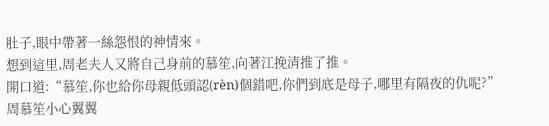肚子,眼中帶著一絲怨恨的神情來。
想到這里,周老夫人又將自己身前的慕笙,向著江挽清推了推。
開口道:“慕笙,你也給你母親低頭認(rèn)個錯吧,你們到底是母子,哪里有隔夜的仇呢?”
周慕笙小心翼翼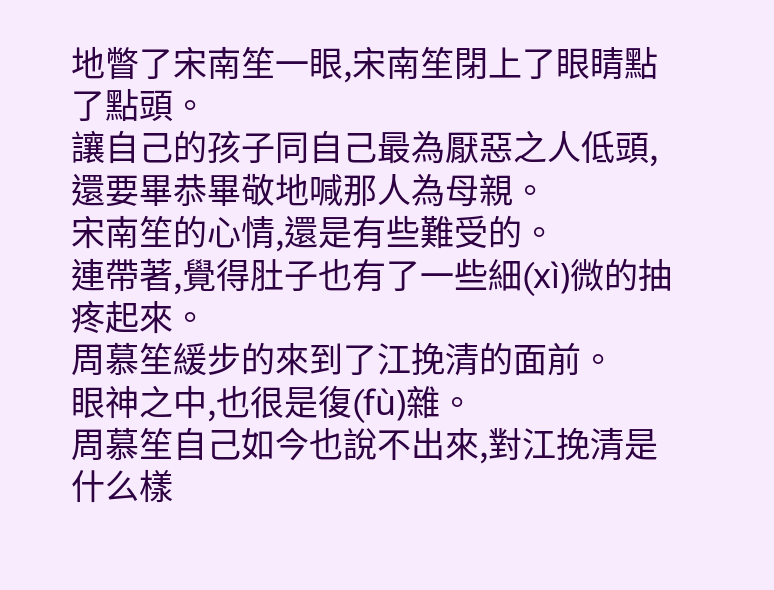地瞥了宋南笙一眼,宋南笙閉上了眼睛點了點頭。
讓自己的孩子同自己最為厭惡之人低頭,還要畢恭畢敬地喊那人為母親。
宋南笙的心情,還是有些難受的。
連帶著,覺得肚子也有了一些細(xì)微的抽疼起來。
周慕笙緩步的來到了江挽清的面前。
眼神之中,也很是復(fù)雜。
周慕笙自己如今也說不出來,對江挽清是什么樣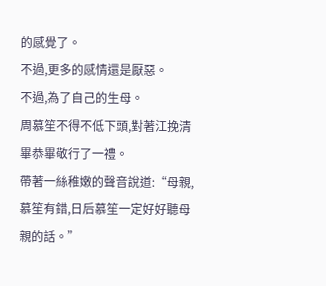的感覺了。
不過,更多的感情還是厭惡。
不過,為了自己的生母。
周慕笙不得不低下頭,對著江挽清畢恭畢敬行了一禮。
帶著一絲稚嫩的聲音說道:“母親,慕笙有錯,日后慕笙一定好好聽母親的話。”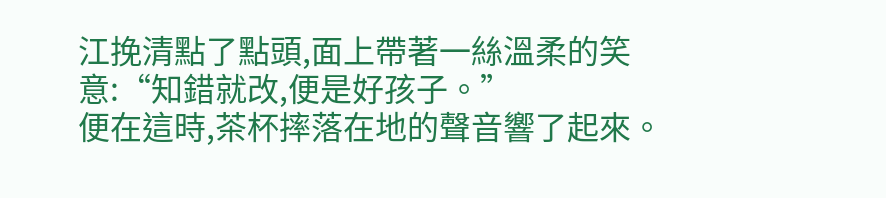江挽清點了點頭,面上帶著一絲溫柔的笑意:“知錯就改,便是好孩子。”
便在這時,茶杯摔落在地的聲音響了起來。